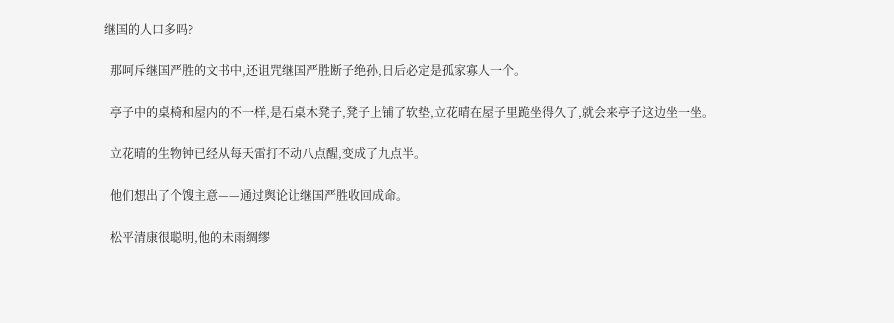继国的人口多吗?

  那呵斥继国严胜的文书中,还诅咒继国严胜断子绝孙,日后必定是孤家寡人一个。

  亭子中的桌椅和屋内的不一样,是石桌木凳子,凳子上铺了软垫,立花晴在屋子里跪坐得久了,就会来亭子这边坐一坐。

  立花晴的生物钟已经从每天雷打不动八点醒,变成了九点半。

  他们想出了个馊主意——通过舆论让继国严胜收回成命。

  松平清康很聪明,他的未雨绸缪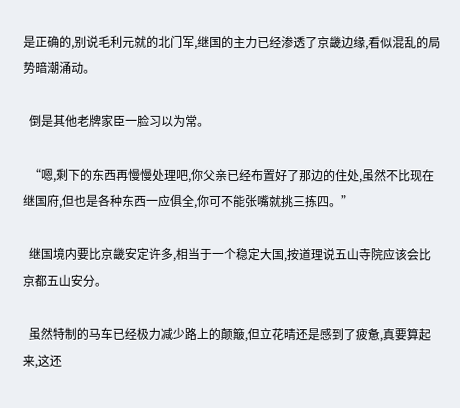是正确的,别说毛利元就的北门军,继国的主力已经渗透了京畿边缘,看似混乱的局势暗潮涌动。

  倒是其他老牌家臣一脸习以为常。

  “嗯,剩下的东西再慢慢处理吧,你父亲已经布置好了那边的住处,虽然不比现在继国府,但也是各种东西一应俱全,你可不能张嘴就挑三拣四。”

  继国境内要比京畿安定许多,相当于一个稳定大国,按道理说五山寺院应该会比京都五山安分。

  虽然特制的马车已经极力减少路上的颠簸,但立花晴还是感到了疲惫,真要算起来,这还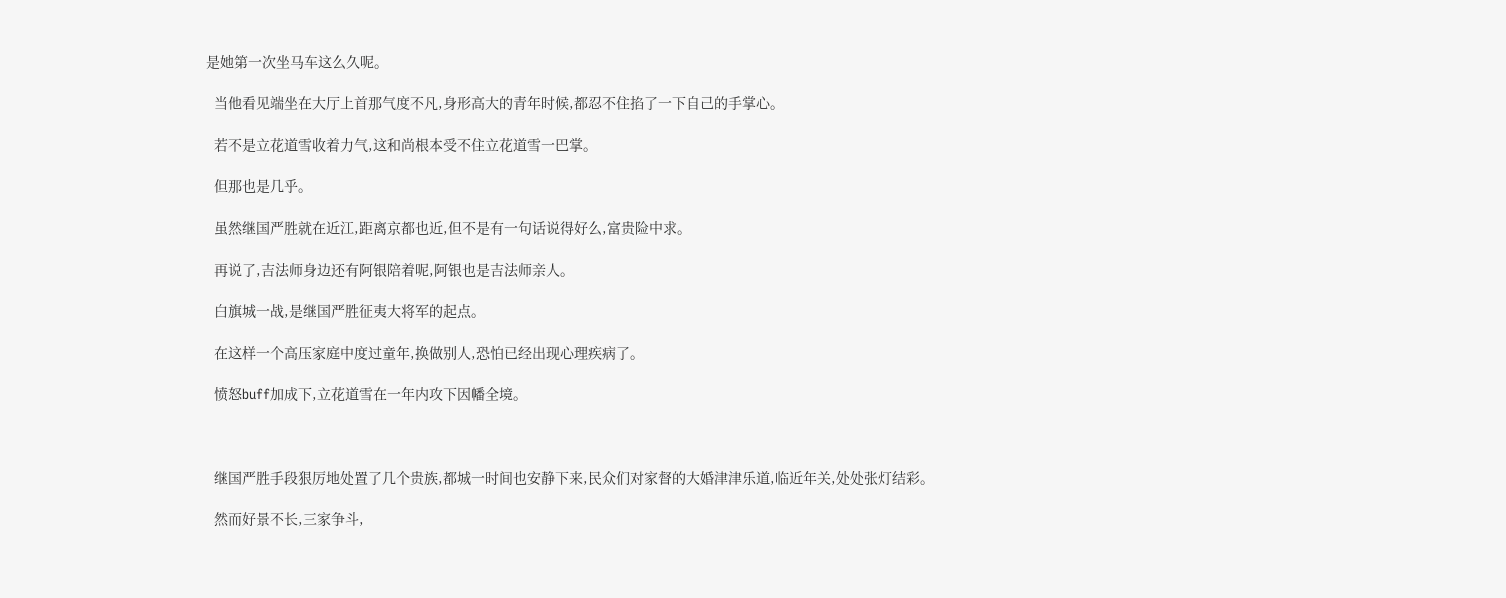是她第一次坐马车这么久呢。

  当他看见端坐在大厅上首那气度不凡,身形高大的青年时候,都忍不住掐了一下自己的手掌心。

  若不是立花道雪收着力气,这和尚根本受不住立花道雪一巴掌。

  但那也是几乎。

  虽然继国严胜就在近江,距离京都也近,但不是有一句话说得好么,富贵险中求。

  再说了,吉法师身边还有阿银陪着呢,阿银也是吉法师亲人。

  白旗城一战,是继国严胜征夷大将军的起点。

  在这样一个高压家庭中度过童年,换做别人,恐怕已经出现心理疾病了。

  愤怒buff加成下,立花道雪在一年内攻下因幡全境。



  继国严胜手段狠厉地处置了几个贵族,都城一时间也安静下来,民众们对家督的大婚津津乐道,临近年关,处处张灯结彩。

  然而好景不长,三家争斗,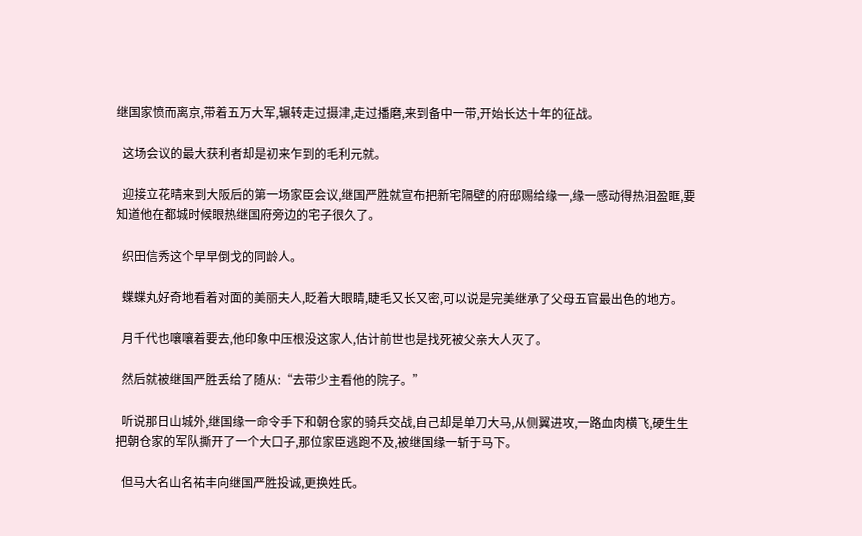继国家愤而离京,带着五万大军,辗转走过摄津,走过播磨,来到备中一带,开始长达十年的征战。

  这场会议的最大获利者却是初来乍到的毛利元就。

  迎接立花晴来到大阪后的第一场家臣会议,继国严胜就宣布把新宅隔壁的府邸赐给缘一,缘一感动得热泪盈眶,要知道他在都城时候眼热继国府旁边的宅子很久了。

  织田信秀这个早早倒戈的同龄人。

  蝶蝶丸好奇地看着对面的美丽夫人,眨着大眼睛,睫毛又长又密,可以说是完美继承了父母五官最出色的地方。

  月千代也嚷嚷着要去,他印象中压根没这家人,估计前世也是找死被父亲大人灭了。

  然后就被继国严胜丢给了随从:“去带少主看他的院子。”

  听说那日山城外,继国缘一命令手下和朝仓家的骑兵交战,自己却是单刀大马,从侧翼进攻,一路血肉横飞,硬生生把朝仓家的军队撕开了一个大口子,那位家臣逃跑不及,被继国缘一斩于马下。

  但马大名山名祐丰向继国严胜投诚,更换姓氏。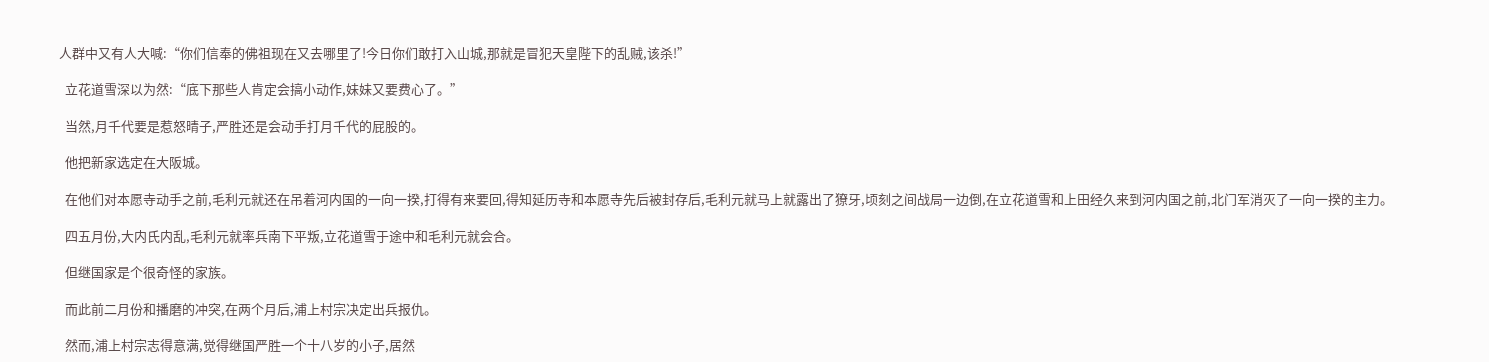人群中又有人大喊:“你们信奉的佛祖现在又去哪里了!今日你们敢打入山城,那就是冒犯天皇陛下的乱贼,该杀!”

  立花道雪深以为然:“底下那些人肯定会搞小动作,妹妹又要费心了。”

  当然,月千代要是惹怒晴子,严胜还是会动手打月千代的屁股的。

  他把新家选定在大阪城。

  在他们对本愿寺动手之前,毛利元就还在吊着河内国的一向一揆,打得有来要回,得知延历寺和本愿寺先后被封存后,毛利元就马上就露出了獠牙,顷刻之间战局一边倒,在立花道雪和上田经久来到河内国之前,北门军消灭了一向一揆的主力。

  四五月份,大内氏内乱,毛利元就率兵南下平叛,立花道雪于途中和毛利元就会合。

  但继国家是个很奇怪的家族。

  而此前二月份和播磨的冲突,在两个月后,浦上村宗决定出兵报仇。

  然而,浦上村宗志得意满,觉得继国严胜一个十八岁的小子,居然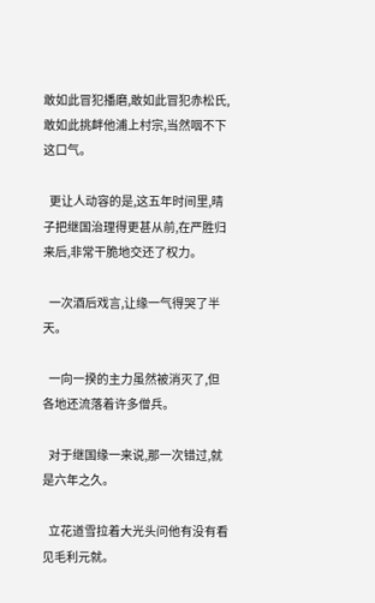敢如此冒犯播磨,敢如此冒犯赤松氏,敢如此挑衅他浦上村宗,当然咽不下这口气。

  更让人动容的是,这五年时间里,晴子把继国治理得更甚从前,在严胜归来后,非常干脆地交还了权力。

  一次酒后戏言,让缘一气得哭了半天。

  一向一揆的主力虽然被消灭了,但各地还流落着许多僧兵。

  对于继国缘一来说,那一次错过,就是六年之久。

  立花道雪拉着大光头问他有没有看见毛利元就。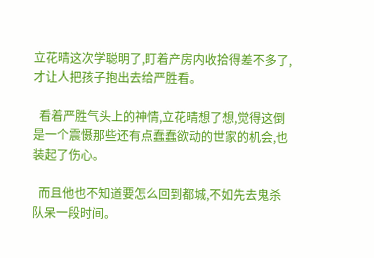立花晴这次学聪明了,盯着产房内收拾得差不多了,才让人把孩子抱出去给严胜看。

  看着严胜气头上的神情,立花晴想了想,觉得这倒是一个震慑那些还有点蠢蠢欲动的世家的机会,也装起了伤心。

  而且他也不知道要怎么回到都城,不如先去鬼杀队呆一段时间。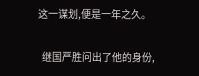这一谋划,便是一年之久。

  继国严胜问出了他的身份,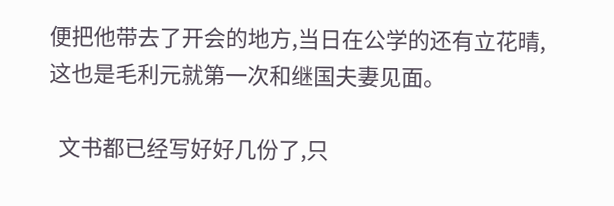便把他带去了开会的地方,当日在公学的还有立花晴,这也是毛利元就第一次和继国夫妻见面。

  文书都已经写好好几份了,只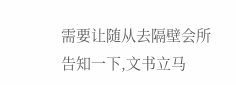需要让随从去隔壁会所告知一下,文书立马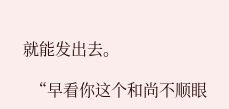就能发出去。

  “早看你这个和尚不顺眼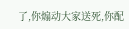了,你煽动大家送死,你配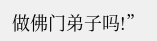做佛门弟子吗!”